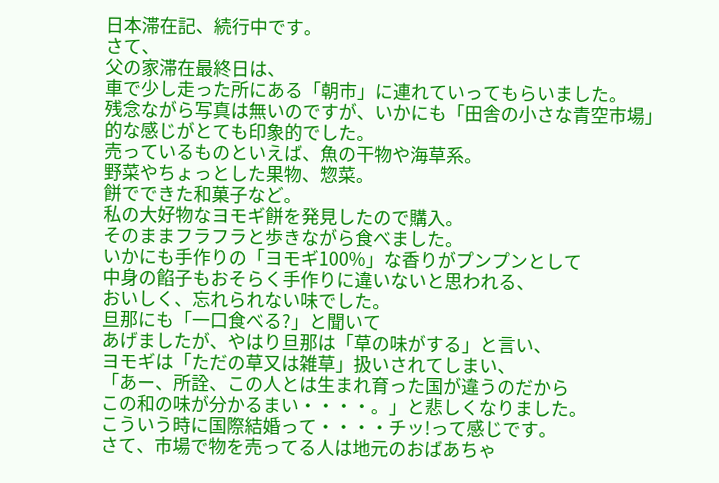日本滞在記、続行中です。
さて、
父の家滞在最終日は、
車で少し走った所にある「朝市」に連れていってもらいました。
残念ながら写真は無いのですが、いかにも「田舎の小さな青空市場」
的な感じがとても印象的でした。
売っているものといえば、魚の干物や海草系。
野菜やちょっとした果物、惣菜。
餅でできた和菓子など。
私の大好物なヨモギ餅を発見したので購入。
そのままフラフラと歩きながら食べました。
いかにも手作りの「ヨモギ100%」な香りがプンプンとして
中身の餡子もおそらく手作りに違いないと思われる、
おいしく、忘れられない味でした。
旦那にも「一口食べる?」と聞いて
あげましたが、やはり旦那は「草の味がする」と言い、
ヨモギは「ただの草又は雑草」扱いされてしまい、
「あー、所詮、この人とは生まれ育った国が違うのだから
この和の味が分かるまい・・・・。」と悲しくなりました。
こういう時に国際結婚って・・・・チッ!って感じです。
さて、市場で物を売ってる人は地元のおばあちゃ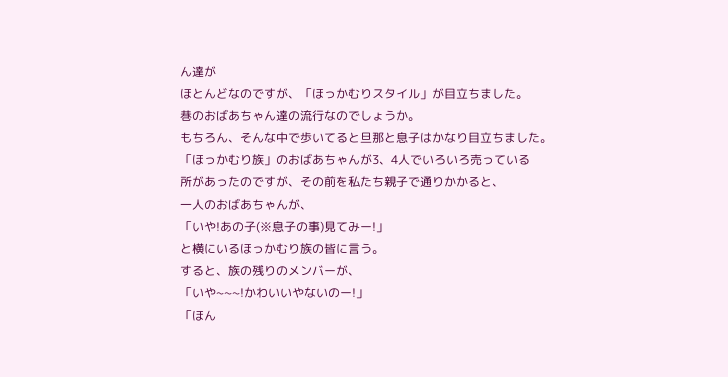ん達が
ほとんどなのですが、「ほっかむりスタイル」が目立ちました。
巷のおばあちゃん達の流行なのでしょうか。
もちろん、そんな中で歩いてると旦那と息子はかなり目立ちました。
「ほっかむり族」のおばあちゃんが3、4人でいろいろ売っている
所があったのですが、その前を私たち親子で通りかかると、
一人のおばあちゃんが、
「いや!あの子(※息子の事)見てみー!」
と横にいるほっかむり族の皆に言う。
すると、族の残りのメンバーが、
「いや~~~!かわいいやないのー!」
「ほん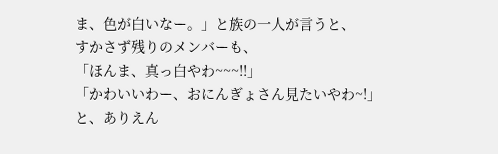ま、色が白いなー。」と族の一人が言うと、
すかさず残りのメンバーも、
「ほんま、真っ白やわ~~~!!」
「かわいいわー、おにんぎょさん見たいやわ~!」
と、ありえん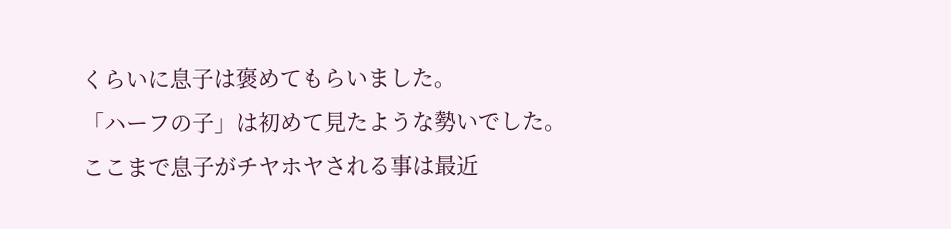くらいに息子は褒めてもらいました。
「ハーフの子」は初めて見たような勢いでした。
ここまで息子がチヤホヤされる事は最近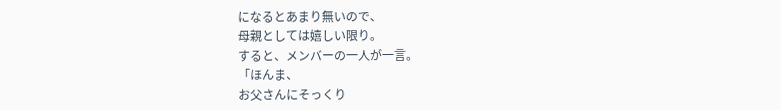になるとあまり無いので、
母親としては嬉しい限り。
すると、メンバーの一人が一言。
「ほんま、
お父さんにそっくり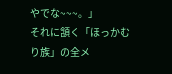やでな~~~。」
それに頷く「ほっかむり族」の全メ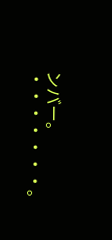ンバー。
・・・・・・・。